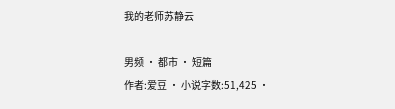我的老师苏静云

男频 · 都市 · 短篇
作者:爱豆 · 小说字数:51,425 ·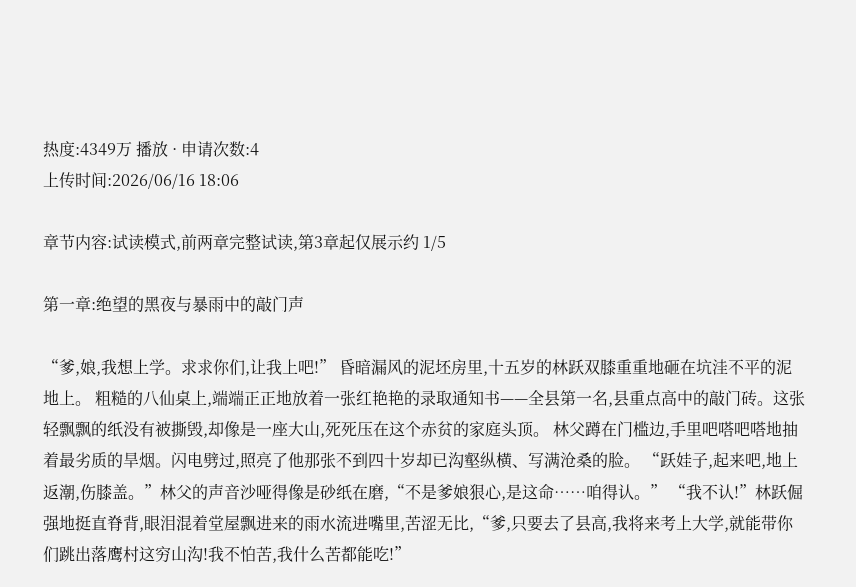热度:4349万 播放 · 申请次数:4
上传时间:2026/06/16 18:06

章节内容:试读模式,前两章完整试读,第3章起仅展示约 1/5

第一章:绝望的黑夜与暴雨中的敲门声

“爹,娘,我想上学。求求你们,让我上吧!” 昏暗漏风的泥坯房里,十五岁的林跃双膝重重地砸在坑洼不平的泥地上。 粗糙的八仙桌上,端端正正地放着一张红艳艳的录取通知书——全县第一名,县重点高中的敲门砖。这张轻飘飘的纸没有被撕毁,却像是一座大山,死死压在这个赤贫的家庭头顶。 林父蹲在门槛边,手里吧嗒吧嗒地抽着最劣质的旱烟。闪电劈过,照亮了他那张不到四十岁却已沟壑纵横、写满沧桑的脸。 “跃娃子,起来吧,地上返潮,伤膝盖。”林父的声音沙哑得像是砂纸在磨,“不是爹娘狠心,是这命……咱得认。” “我不认!”林跃倔强地挺直脊背,眼泪混着堂屋飘进来的雨水流进嘴里,苦涩无比,“爹,只要去了县高,我将来考上大学,就能带你们跳出落鹰村这穷山沟!我不怕苦,我什么苦都能吃!”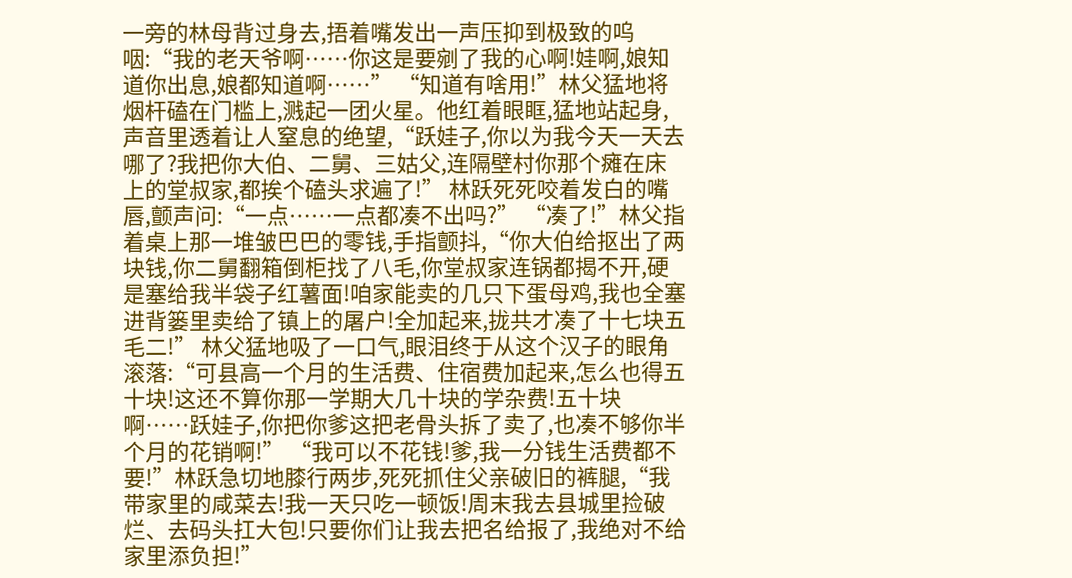一旁的林母背过身去,捂着嘴发出一声压抑到极致的呜咽:“我的老天爷啊……你这是要剜了我的心啊!娃啊,娘知道你出息,娘都知道啊……” “知道有啥用!”林父猛地将烟杆磕在门槛上,溅起一团火星。他红着眼眶,猛地站起身,声音里透着让人窒息的绝望,“跃娃子,你以为我今天一天去哪了?我把你大伯、二舅、三姑父,连隔壁村你那个瘫在床上的堂叔家,都挨个磕头求遍了!” 林跃死死咬着发白的嘴唇,颤声问:“一点……一点都凑不出吗?” “凑了!”林父指着桌上那一堆皱巴巴的零钱,手指颤抖,“你大伯给抠出了两块钱,你二舅翻箱倒柜找了八毛,你堂叔家连锅都揭不开,硬是塞给我半袋子红薯面!咱家能卖的几只下蛋母鸡,我也全塞进背篓里卖给了镇上的屠户!全加起来,拢共才凑了十七块五毛二!” 林父猛地吸了一口气,眼泪终于从这个汉子的眼角滚落:“可县高一个月的生活费、住宿费加起来,怎么也得五十块!这还不算你那一学期大几十块的学杂费!五十块啊……跃娃子,你把你爹这把老骨头拆了卖了,也凑不够你半个月的花销啊!” “我可以不花钱!爹,我一分钱生活费都不要!”林跃急切地膝行两步,死死抓住父亲破旧的裤腿,“我带家里的咸菜去!我一天只吃一顿饭!周末我去县城里捡破烂、去码头扛大包!只要你们让我去把名给报了,我绝对不给家里添负担!”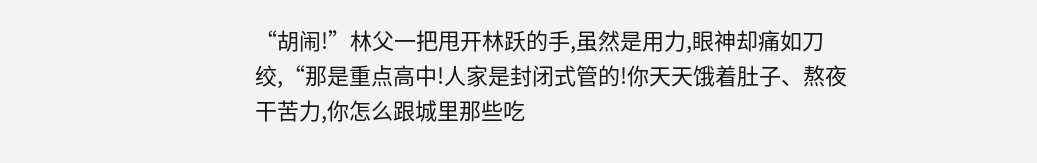“胡闹!”林父一把甩开林跃的手,虽然是用力,眼神却痛如刀绞,“那是重点高中!人家是封闭式管的!你天天饿着肚子、熬夜干苦力,你怎么跟城里那些吃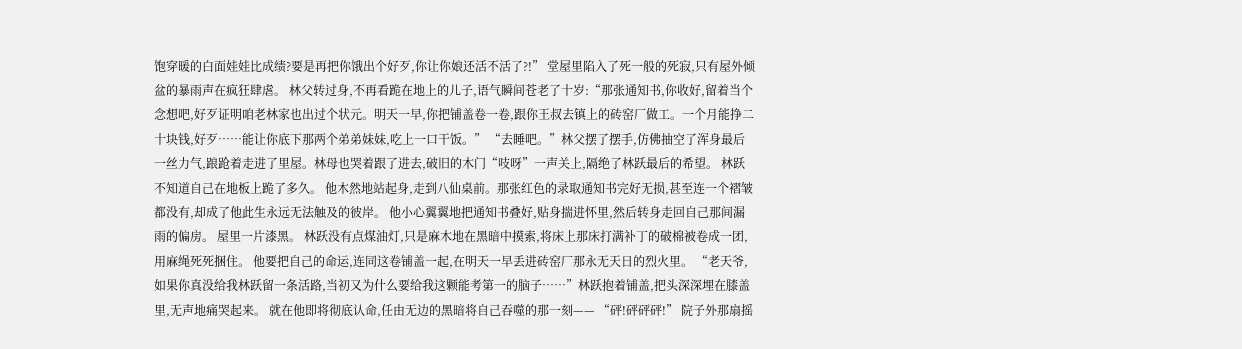饱穿暖的白面娃娃比成绩?要是再把你饿出个好歹,你让你娘还活不活了?!” 堂屋里陷入了死一般的死寂,只有屋外倾盆的暴雨声在疯狂肆虐。 林父转过身,不再看跪在地上的儿子,语气瞬间苍老了十岁:“那张通知书,你收好,留着当个念想吧,好歹证明咱老林家也出过个状元。明天一早,你把铺盖卷一卷,跟你王叔去镇上的砖窑厂做工。一个月能挣二十块钱,好歹……能让你底下那两个弟弟妹妹,吃上一口干饭。” “去睡吧。”林父摆了摆手,仿佛抽空了浑身最后一丝力气,踉跄着走进了里屋。林母也哭着跟了进去,破旧的木门“吱呀”一声关上,隔绝了林跃最后的希望。 林跃不知道自己在地板上跪了多久。 他木然地站起身,走到八仙桌前。那张红色的录取通知书完好无损,甚至连一个褶皱都没有,却成了他此生永远无法触及的彼岸。 他小心翼翼地把通知书叠好,贴身揣进怀里,然后转身走回自己那间漏雨的偏房。 屋里一片漆黑。 林跃没有点煤油灯,只是麻木地在黑暗中摸索,将床上那床打满补丁的破棉被卷成一团,用麻绳死死捆住。 他要把自己的命运,连同这卷铺盖一起,在明天一早丢进砖窑厂那永无天日的烈火里。 “老天爷,如果你真没给我林跃留一条活路,当初又为什么要给我这颗能考第一的脑子……”林跃抱着铺盖,把头深深埋在膝盖里,无声地痛哭起来。 就在他即将彻底认命,任由无边的黑暗将自己吞噬的那一刻—— “砰!砰砰砰!” 院子外那扇摇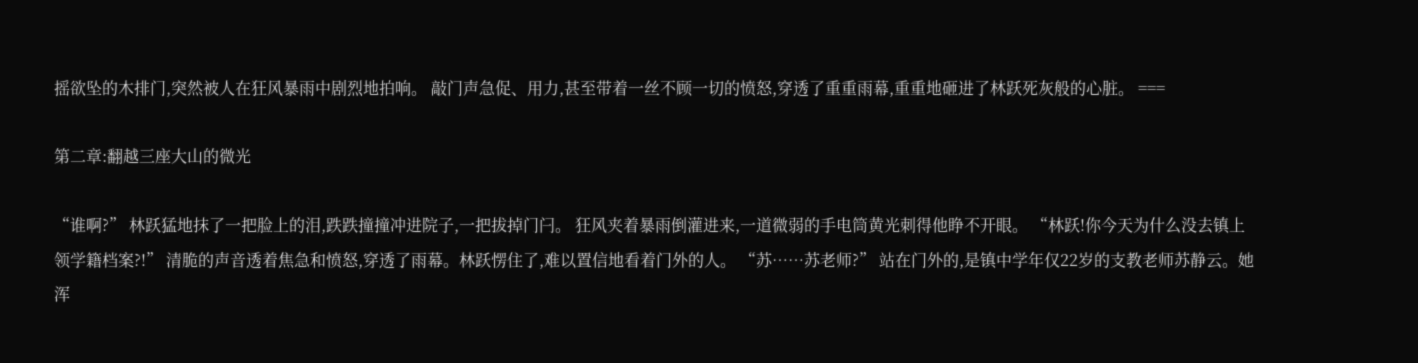摇欲坠的木排门,突然被人在狂风暴雨中剧烈地拍响。 敲门声急促、用力,甚至带着一丝不顾一切的愤怒,穿透了重重雨幕,重重地砸进了林跃死灰般的心脏。 ===

第二章:翻越三座大山的微光

“谁啊?” 林跃猛地抹了一把脸上的泪,跌跌撞撞冲进院子,一把拔掉门闩。 狂风夹着暴雨倒灌进来,一道微弱的手电筒黄光刺得他睁不开眼。 “林跃!你今天为什么没去镇上领学籍档案?!” 清脆的声音透着焦急和愤怒,穿透了雨幕。林跃愣住了,难以置信地看着门外的人。 “苏……苏老师?” 站在门外的,是镇中学年仅22岁的支教老师苏静云。她浑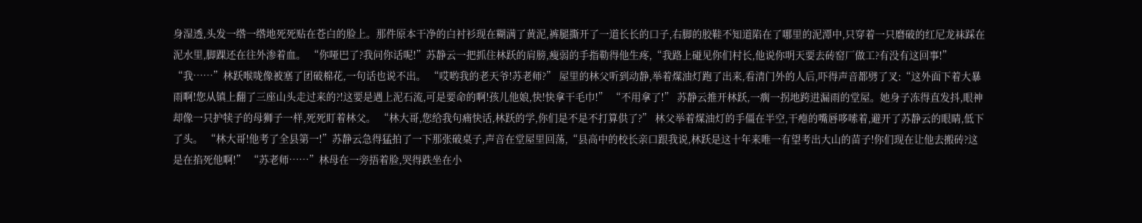身湿透,头发一绺一绺地死死贴在苍白的脸上。那件原本干净的白衬衫现在糊满了黄泥,裤腿撕开了一道长长的口子,右脚的胶鞋不知道陷在了哪里的泥潭中,只穿着一只磨破的红尼龙袜踩在泥水里,脚踝还在往外渗着血。 “你哑巴了?我问你话呢!”苏静云一把抓住林跃的肩膀,瘦弱的手指勒得他生疼,“我路上碰见你们村长,他说你明天要去砖窑厂做工?有没有这回事!” “我……”林跃喉咙像被塞了团破棉花,一句话也说不出。 “哎哟我的老天爷!苏老师?” 屋里的林父听到动静,举着煤油灯跑了出来,看清门外的人后,吓得声音都劈了叉:“这外面下着大暴雨啊!您从镇上翻了三座山头走过来的?!这要是遇上泥石流,可是要命的啊!孩儿他娘,快!快拿干毛巾!” “不用拿了!” 苏静云推开林跃,一瘸一拐地跨进漏雨的堂屋。她身子冻得直发抖,眼神却像一只护犊子的母狮子一样,死死盯着林父。 “林大哥,您给我句痛快话,林跃的学,你们是不是不打算供了?” 林父举着煤油灯的手僵在半空,干瘪的嘴唇哆嗦着,避开了苏静云的眼睛,低下了头。 “林大哥!他考了全县第一!”苏静云急得猛拍了一下那张破桌子,声音在堂屋里回荡,“县高中的校长亲口跟我说,林跃是这十年来唯一有望考出大山的苗子!你们现在让他去搬砖?这是在掐死他啊!” “苏老师……”林母在一旁捂着脸,哭得跌坐在小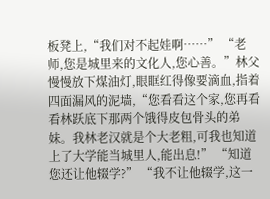板凳上,“我们对不起娃啊……” “老师,您是城里来的文化人,您心善。”林父慢慢放下煤油灯,眼眶红得像要滴血,指着四面漏风的泥墙,“您看看这个家,您再看看林跃底下那两个饿得皮包骨头的弟妹。我林老汉就是个大老粗,可我也知道上了大学能当城里人,能出息!” “知道您还让他辍学?” “我不让他辍学,这一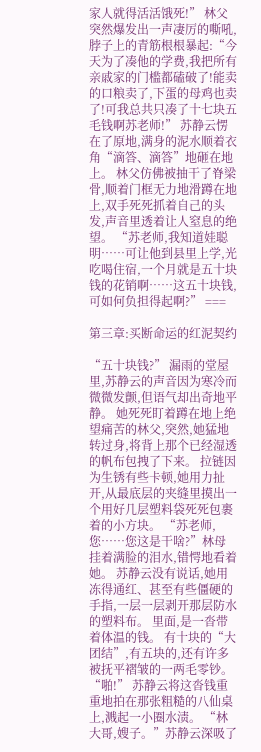家人就得活活饿死!” 林父突然爆发出一声凄厉的嘶吼,脖子上的青筋根根暴起:“今天为了凑他的学费,我把所有亲戚家的门槛都磕破了!能卖的口粮卖了,下蛋的母鸡也卖了!可我总共只凑了十七块五毛钱啊苏老师!” 苏静云愣在了原地,满身的泥水顺着衣角“滴答、滴答”地砸在地上。 林父仿佛被抽干了脊梁骨,顺着门框无力地滑蹲在地上,双手死死抓着自己的头发,声音里透着让人窒息的绝望。 “苏老师,我知道娃聪明……可让他到县里上学,光吃喝住宿,一个月就是五十块钱的花销啊……这五十块钱,可如何负担得起啊?” ===

第三章:买断命运的红泥契约

“五十块钱?” 漏雨的堂屋里,苏静云的声音因为寒冷而微微发颤,但语气却出奇地平静。 她死死盯着蹲在地上绝望痛苦的林父,突然,她猛地转过身,将背上那个已经湿透的帆布包拽了下来。 拉链因为生锈有些卡顿,她用力扯开,从最底层的夹缝里摸出一个用好几层塑料袋死死包裹着的小方块。 “苏老师,您……您这是干啥?”林母挂着满脸的泪水,错愕地看着她。 苏静云没有说话,她用冻得通红、甚至有些僵硬的手指,一层一层剥开那层防水的塑料布。 里面,是一沓带着体温的钱。 有十块的“大团结”,有五块的,还有许多被抚平褶皱的一两毛零钞。 “啪!” 苏静云将这沓钱重重地拍在那张粗糙的八仙桌上,溅起一小圈水渍。 “林大哥,嫂子。”苏静云深吸了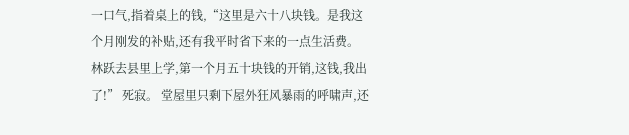一口气,指着桌上的钱,“这里是六十八块钱。是我这个月刚发的补贴,还有我平时省下来的一点生活费。林跃去县里上学,第一个月五十块钱的开销,这钱,我出了!” 死寂。 堂屋里只剩下屋外狂风暴雨的呼啸声,还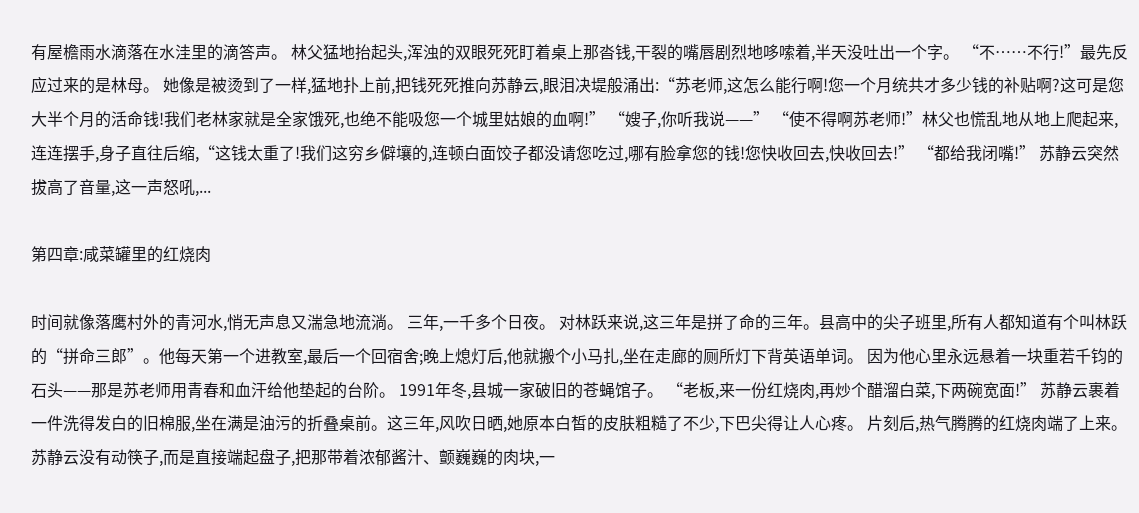有屋檐雨水滴落在水洼里的滴答声。 林父猛地抬起头,浑浊的双眼死死盯着桌上那沓钱,干裂的嘴唇剧烈地哆嗦着,半天没吐出一个字。 “不……不行!”最先反应过来的是林母。 她像是被烫到了一样,猛地扑上前,把钱死死推向苏静云,眼泪决堤般涌出:“苏老师,这怎么能行啊!您一个月统共才多少钱的补贴啊?这可是您大半个月的活命钱!我们老林家就是全家饿死,也绝不能吸您一个城里姑娘的血啊!” “嫂子,你听我说——” “使不得啊苏老师!”林父也慌乱地从地上爬起来,连连摆手,身子直往后缩,“这钱太重了!我们这穷乡僻壤的,连顿白面饺子都没请您吃过,哪有脸拿您的钱!您快收回去,快收回去!” “都给我闭嘴!” 苏静云突然拔高了音量,这一声怒吼,...

第四章:咸菜罐里的红烧肉

时间就像落鹰村外的青河水,悄无声息又湍急地流淌。 三年,一千多个日夜。 对林跃来说,这三年是拼了命的三年。县高中的尖子班里,所有人都知道有个叫林跃的“拼命三郎”。他每天第一个进教室,最后一个回宿舍;晚上熄灯后,他就搬个小马扎,坐在走廊的厕所灯下背英语单词。 因为他心里永远悬着一块重若千钧的石头——那是苏老师用青春和血汗给他垫起的台阶。 1991年冬,县城一家破旧的苍蝇馆子。 “老板,来一份红烧肉,再炒个醋溜白菜,下两碗宽面!” 苏静云裹着一件洗得发白的旧棉服,坐在满是油污的折叠桌前。这三年,风吹日晒,她原本白皙的皮肤粗糙了不少,下巴尖得让人心疼。 片刻后,热气腾腾的红烧肉端了上来。 苏静云没有动筷子,而是直接端起盘子,把那带着浓郁酱汁、颤巍巍的肉块,一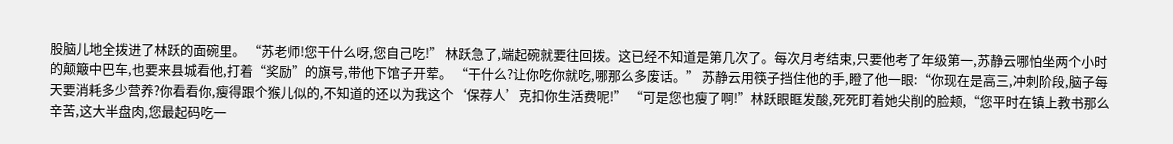股脑儿地全拨进了林跃的面碗里。 “苏老师!您干什么呀,您自己吃!” 林跃急了,端起碗就要往回拨。这已经不知道是第几次了。每次月考结束,只要他考了年级第一,苏静云哪怕坐两个小时的颠簸中巴车,也要来县城看他,打着“奖励”的旗号,带他下馆子开荤。 “干什么?让你吃你就吃,哪那么多废话。” 苏静云用筷子挡住他的手,瞪了他一眼:“你现在是高三,冲刺阶段,脑子每天要消耗多少营养?你看看你,瘦得跟个猴儿似的,不知道的还以为我这个‘保荐人’克扣你生活费呢!” “可是您也瘦了啊!”林跃眼眶发酸,死死盯着她尖削的脸颊,“您平时在镇上教书那么辛苦,这大半盘肉,您最起码吃一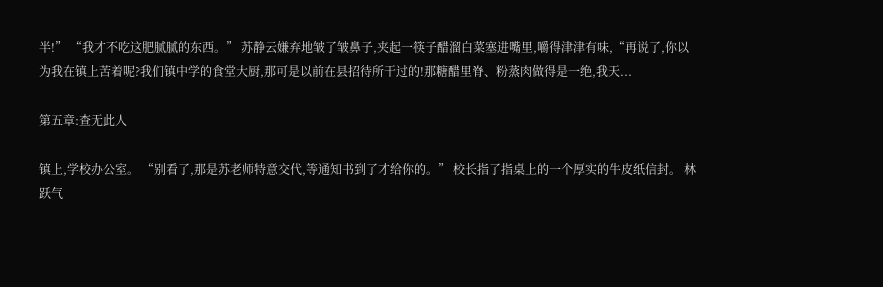半!” “我才不吃这肥腻腻的东西。” 苏静云嫌弃地皱了皱鼻子,夹起一筷子醋溜白菜塞进嘴里,嚼得津津有味,“再说了,你以为我在镇上苦着呢?我们镇中学的食堂大厨,那可是以前在县招待所干过的!那糖醋里脊、粉蒸肉做得是一绝,我天...

第五章:查无此人

镇上,学校办公室。 “别看了,那是苏老师特意交代,等通知书到了才给你的。” 校长指了指桌上的一个厚实的牛皮纸信封。 林跃气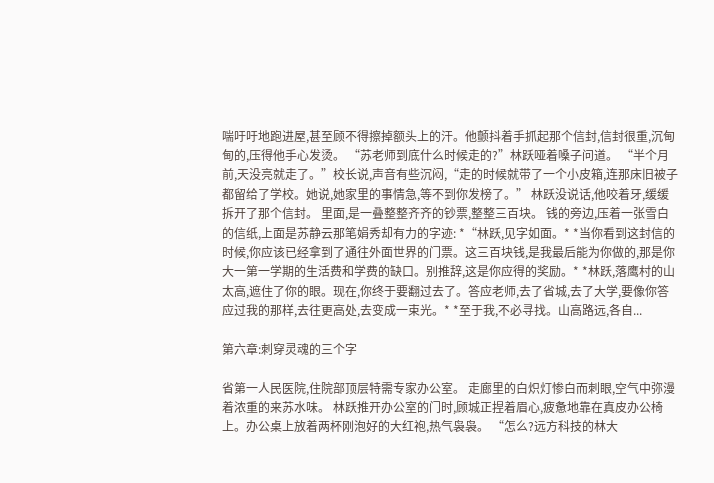喘吁吁地跑进屋,甚至顾不得擦掉额头上的汗。他颤抖着手抓起那个信封,信封很重,沉甸甸的,压得他手心发烫。 “苏老师到底什么时候走的?”林跃哑着嗓子问道。 “半个月前,天没亮就走了。”校长说,声音有些沉闷,“走的时候就带了一个小皮箱,连那床旧被子都留给了学校。她说,她家里的事情急,等不到你发榜了。” 林跃没说话,他咬着牙,缓缓拆开了那个信封。 里面,是一叠整整齐齐的钞票,整整三百块。 钱的旁边,压着一张雪白的信纸,上面是苏静云那笔娟秀却有力的字迹: *“林跃,见字如面。* *当你看到这封信的时候,你应该已经拿到了通往外面世界的门票。这三百块钱,是我最后能为你做的,那是你大一第一学期的生活费和学费的缺口。别推辞,这是你应得的奖励。* *林跃,落鹰村的山太高,遮住了你的眼。现在,你终于要翻过去了。答应老师,去了省城,去了大学,要像你答应过我的那样,去往更高处,去变成一束光。* *至于我,不必寻找。山高路远,各自...

第六章:刺穿灵魂的三个字

省第一人民医院,住院部顶层特需专家办公室。 走廊里的白炽灯惨白而刺眼,空气中弥漫着浓重的来苏水味。 林跃推开办公室的门时,顾城正捏着眉心,疲惫地靠在真皮办公椅上。办公桌上放着两杯刚泡好的大红袍,热气袅袅。 “怎么?远方科技的林大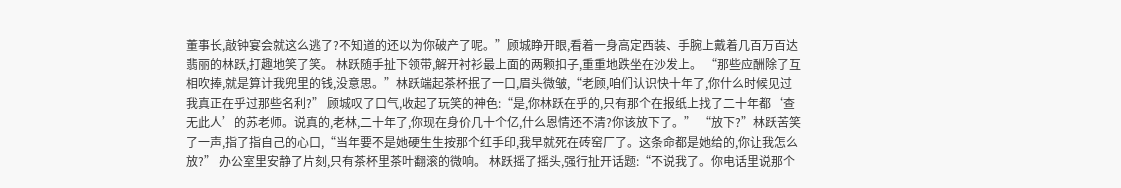董事长,敲钟宴会就这么逃了?不知道的还以为你破产了呢。”顾城睁开眼,看着一身高定西装、手腕上戴着几百万百达翡丽的林跃,打趣地笑了笑。 林跃随手扯下领带,解开衬衫最上面的两颗扣子,重重地跌坐在沙发上。 “那些应酬除了互相吹捧,就是算计我兜里的钱,没意思。”林跃端起茶杯抿了一口,眉头微皱,“老顾,咱们认识快十年了,你什么时候见过我真正在乎过那些名利?” 顾城叹了口气,收起了玩笑的神色:“是,你林跃在乎的,只有那个在报纸上找了二十年都‘查无此人’的苏老师。说真的,老林,二十年了,你现在身价几十个亿,什么恩情还不清?你该放下了。” “放下?”林跃苦笑了一声,指了指自己的心口,“当年要不是她硬生生按那个红手印,我早就死在砖窑厂了。这条命都是她给的,你让我怎么放?” 办公室里安静了片刻,只有茶杯里茶叶翻滚的微响。 林跃摇了摇头,强行扯开话题:“不说我了。你电话里说那个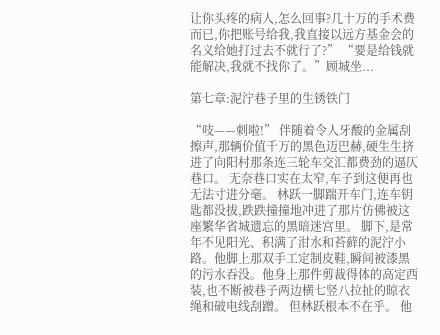让你头疼的病人,怎么回事?几十万的手术费而已,你把账号给我,我直接以远方基金会的名义给她打过去不就行了?” “要是给钱就能解决,我就不找你了。”顾城坐...

第七章:泥泞巷子里的生锈铁门

“吱——刺啦!” 伴随着令人牙酸的金属刮擦声,那辆价值千万的黑色迈巴赫,硬生生挤进了向阳村那条连三轮车交汇都费劲的逼仄巷口。 无奈巷口实在太窄,车子到这便再也无法寸进分毫。 林跃一脚踹开车门,连车钥匙都没拔,跌跌撞撞地冲进了那片仿佛被这座繁华省城遗忘的黑暗迷宫里。 脚下,是常年不见阳光、积满了泔水和苔藓的泥泞小路。他脚上那双手工定制皮鞋,瞬间被漆黑的污水吞没。他身上那件剪裁得体的高定西装,也不断被巷子两边横七竖八拉扯的晾衣绳和破电线刮蹭。 但林跃根本不在乎。 他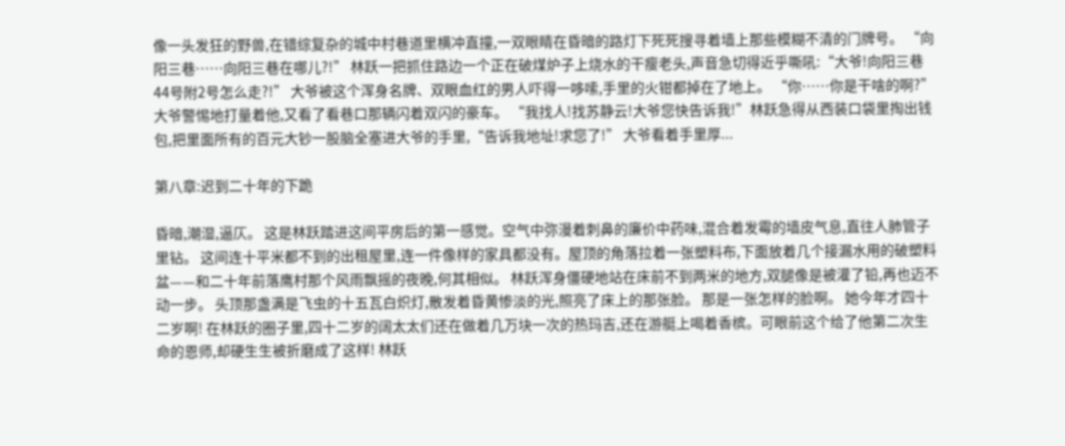像一头发狂的野兽,在错综复杂的城中村巷道里横冲直撞,一双眼睛在昏暗的路灯下死死搜寻着墙上那些模糊不清的门牌号。 “向阳三巷……向阳三巷在哪儿?!” 林跃一把抓住路边一个正在破煤炉子上烧水的干瘦老头,声音急切得近乎嘶吼:“大爷!向阳三巷44号附2号怎么走?!” 大爷被这个浑身名牌、双眼血红的男人吓得一哆嗦,手里的火钳都掉在了地上。 “你……你是干啥的啊?”大爷警惕地打量着他,又看了看巷口那辆闪着双闪的豪车。 “我找人!找苏静云!大爷您快告诉我!”林跃急得从西装口袋里掏出钱包,把里面所有的百元大钞一股脑全塞进大爷的手里,“告诉我地址!求您了!” 大爷看着手里厚...

第八章:迟到二十年的下跪

昏暗,潮湿,逼仄。 这是林跃踏进这间平房后的第一感觉。空气中弥漫着刺鼻的廉价中药味,混合着发霉的墙皮气息,直往人肺管子里钻。 这间连十平米都不到的出租屋里,连一件像样的家具都没有。屋顶的角落拉着一张塑料布,下面放着几个接漏水用的破塑料盆——和二十年前落鹰村那个风雨飘摇的夜晚,何其相似。 林跃浑身僵硬地站在床前不到两米的地方,双腿像是被灌了铅,再也迈不动一步。 头顶那盏满是飞虫的十五瓦白炽灯,散发着昏黄惨淡的光,照亮了床上的那张脸。 那是一张怎样的脸啊。 她今年才四十二岁啊! 在林跃的圈子里,四十二岁的阔太太们还在做着几万块一次的热玛吉,还在游艇上喝着香槟。可眼前这个给了他第二次生命的恩师,却硬生生被折磨成了这样! 林跃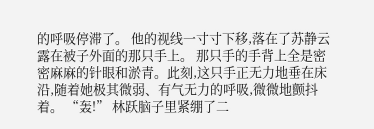的呼吸停滞了。 他的视线一寸寸下移,落在了苏静云露在被子外面的那只手上。 那只手的手背上全是密密麻麻的针眼和淤青。此刻,这只手正无力地垂在床沿,随着她极其微弱、有气无力的呼吸,微微地颤抖着。 “轰!” 林跃脑子里紧绷了二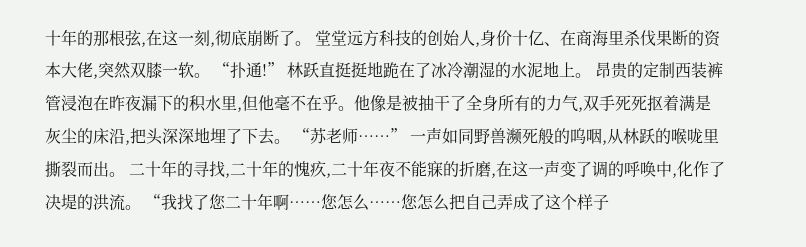十年的那根弦,在这一刻,彻底崩断了。 堂堂远方科技的创始人,身价十亿、在商海里杀伐果断的资本大佬,突然双膝一软。 “扑通!” 林跃直挺挺地跪在了冰冷潮湿的水泥地上。 昂贵的定制西装裤管浸泡在昨夜漏下的积水里,但他毫不在乎。他像是被抽干了全身所有的力气,双手死死抠着满是灰尘的床沿,把头深深地埋了下去。 “苏老师……” 一声如同野兽濒死般的呜咽,从林跃的喉咙里撕裂而出。 二十年的寻找,二十年的愧疚,二十年夜不能寐的折磨,在这一声变了调的呼唤中,化作了决堤的洪流。 “我找了您二十年啊……您怎么……您怎么把自己弄成了这个样子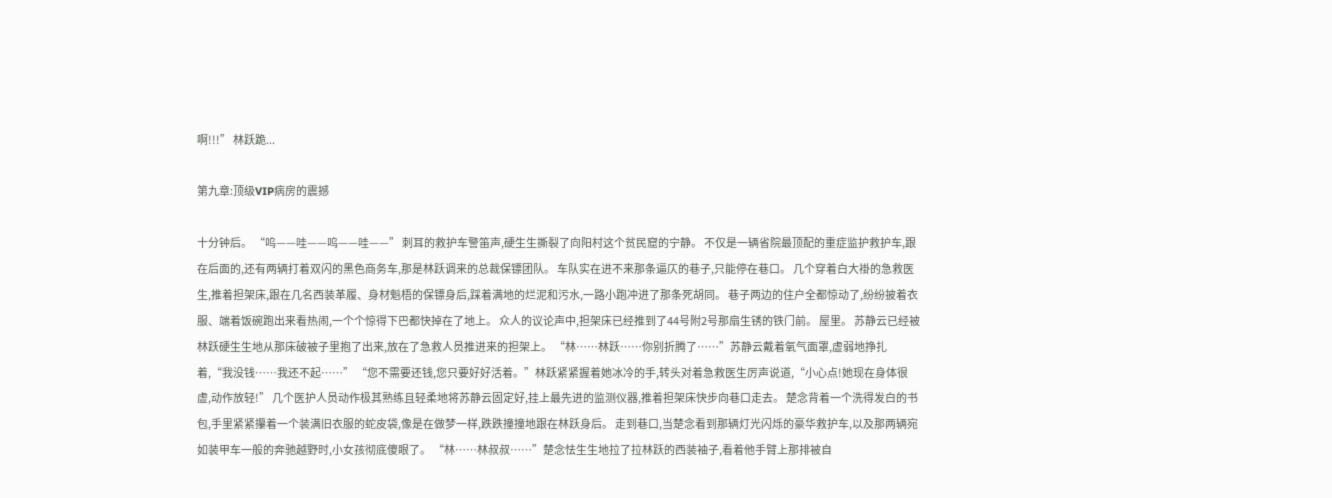啊!!!” 林跃跪...

第九章:顶级VIP病房的震撼

十分钟后。 “呜——哇——呜——哇——” 刺耳的救护车警笛声,硬生生撕裂了向阳村这个贫民窟的宁静。 不仅是一辆省院最顶配的重症监护救护车,跟在后面的,还有两辆打着双闪的黑色商务车,那是林跃调来的总裁保镖团队。 车队实在进不来那条逼仄的巷子,只能停在巷口。 几个穿着白大褂的急救医生,推着担架床,跟在几名西装革履、身材魁梧的保镖身后,踩着满地的烂泥和污水,一路小跑冲进了那条死胡同。 巷子两边的住户全都惊动了,纷纷披着衣服、端着饭碗跑出来看热闹,一个个惊得下巴都快掉在了地上。 众人的议论声中,担架床已经推到了44号附2号那扇生锈的铁门前。 屋里。 苏静云已经被林跃硬生生地从那床破被子里抱了出来,放在了急救人员推进来的担架上。 “林……林跃……你别折腾了……”苏静云戴着氧气面罩,虚弱地挣扎着,“我没钱……我还不起……” “您不需要还钱,您只要好好活着。”林跃紧紧握着她冰冷的手,转头对着急救医生厉声说道,“小心点!她现在身体很虚,动作放轻!” 几个医护人员动作极其熟练且轻柔地将苏静云固定好,挂上最先进的监测仪器,推着担架床快步向巷口走去。 楚念背着一个洗得发白的书包,手里紧紧攥着一个装满旧衣服的蛇皮袋,像是在做梦一样,跌跌撞撞地跟在林跃身后。 走到巷口,当楚念看到那辆灯光闪烁的豪华救护车,以及那两辆宛如装甲车一般的奔驰越野时,小女孩彻底傻眼了。 “林……林叔叔……”楚念怯生生地拉了拉林跃的西装袖子,看着他手臂上那排被自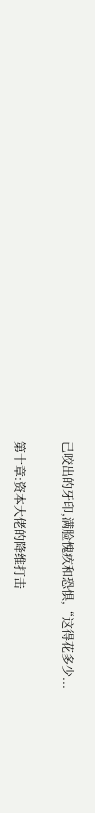己咬出的牙印,满脸愧疚和恐惧,“这得花多少...

第十章:资本大佬的降维打击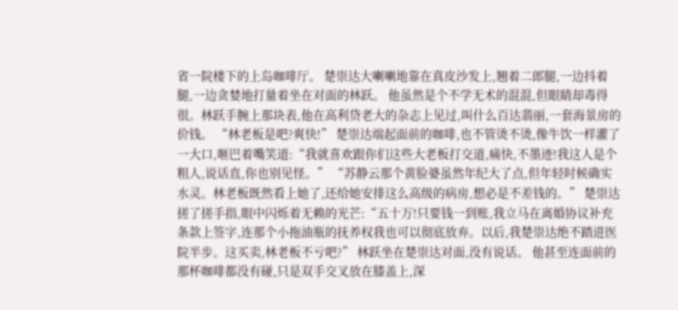省一院楼下的上岛咖啡厅。 楚崇达大喇喇地靠在真皮沙发上,翘着二郎腿,一边抖着腿,一边贪婪地打量着坐在对面的林跃。 他虽然是个不学无术的混混,但眼睛却毒得很。林跃手腕上那块表,他在高利贷老大的杂志上见过,叫什么百达翡丽,一套海景房的价钱。 “林老板是吧?爽快!” 楚崇达端起面前的咖啡,也不管烫不烫,像牛饮一样灌了一大口,咂巴着嘴笑道:“我就喜欢跟你们这些大老板打交道,痛快,不墨迹!我这人是个粗人,说话直,你也别见怪。” “苏静云那个黄脸婆虽然年纪大了点,但年轻时候确实水灵。林老板既然看上她了,还给她安排这么高级的病房,想必是不差钱的。” 楚崇达搓了搓手指,眼中闪烁着无赖的光芒:“五十万!只要钱一到账,我立马在离婚协议补充条款上签字,连那个小拖油瓶的抚养权我也可以彻底放弃。以后,我楚崇达绝不踏进医院半步。这买卖,林老板不亏吧?” 林跃坐在楚崇达对面,没有说话。 他甚至连面前的那杯咖啡都没有碰,只是双手交叉放在膝盖上,深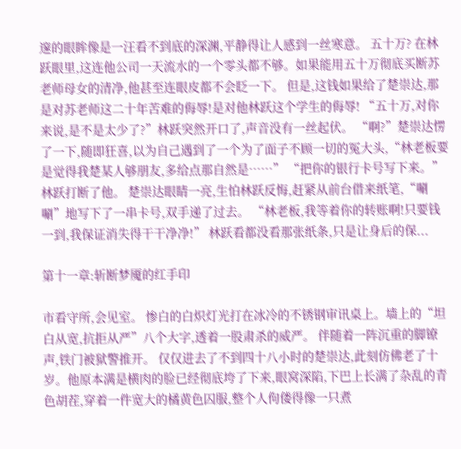邃的眼眸像是一汪看不到底的深渊,平静得让人感到一丝寒意。 五十万? 在林跃眼里,这连他公司一天流水的一个零头都不够。如果能用五十万彻底买断苏老师母女的清净,他甚至连眼皮都不会眨一下。 但是,这钱如果给了楚崇达,那是对苏老师这二十年苦难的侮辱!是对他林跃这个学生的侮辱! “五十万,对你来说,是不是太少了?”林跃突然开口了,声音没有一丝起伏。 “啊?”楚崇达愣了一下,随即狂喜,以为自己遇到了一个为了面子不顾一切的冤大头,“林老板要是觉得我楚某人够朋友,多给点那自然是……” “把你的银行卡号写下来。”林跃打断了他。 楚崇达眼睛一亮,生怕林跃反悔,赶紧从前台借来纸笔,“唰唰”地写下了一串卡号,双手递了过去。 “林老板,我等着你的转账啊!只要钱一到,我保证消失得干干净净!” 林跃看都没看那张纸条,只是让身后的保...

第十一章:斩断梦魇的红手印

市看守所,会见室。 惨白的白炽灯光打在冰冷的不锈钢审讯桌上。墙上的“坦白从宽,抗拒从严”八个大字,透着一股肃杀的威严。 伴随着一阵沉重的脚镣声,铁门被狱警推开。 仅仅进去了不到四十八小时的楚崇达,此刻仿佛老了十岁。他原本满是横肉的脸已经彻底垮了下来,眼窝深陷,下巴上长满了杂乱的青色胡茬,穿着一件宽大的橘黄色囚服,整个人佝偻得像一只煮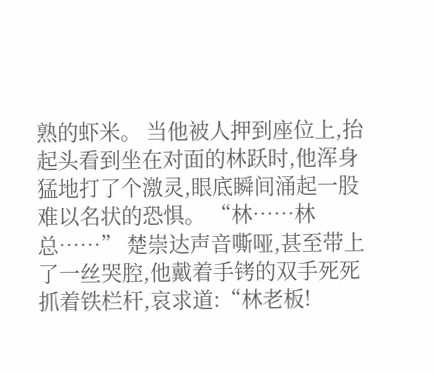熟的虾米。 当他被人押到座位上,抬起头看到坐在对面的林跃时,他浑身猛地打了个激灵,眼底瞬间涌起一股难以名状的恐惧。 “林……林总……” 楚崇达声音嘶哑,甚至带上了一丝哭腔,他戴着手铐的双手死死抓着铁栏杆,哀求道:“林老板!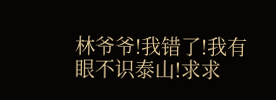林爷爷!我错了!我有眼不识泰山!求求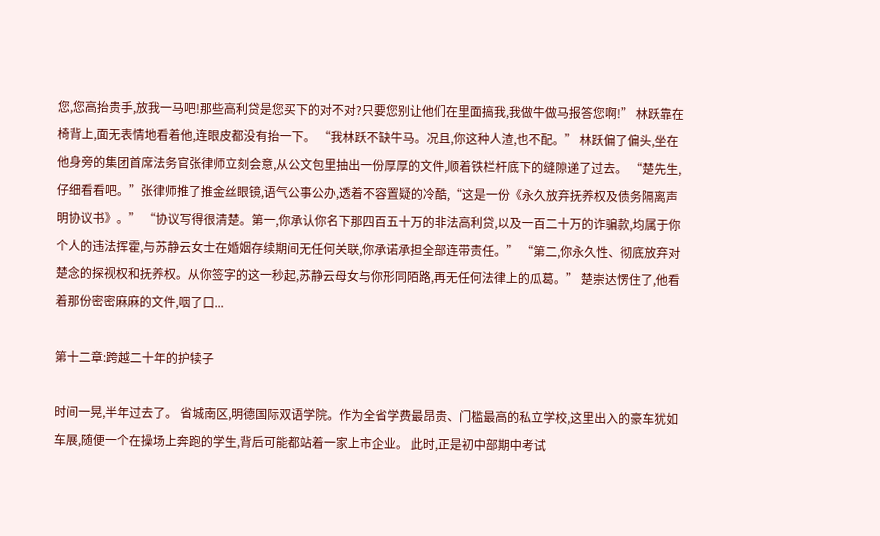您,您高抬贵手,放我一马吧!那些高利贷是您买下的对不对?只要您别让他们在里面搞我,我做牛做马报答您啊!” 林跃靠在椅背上,面无表情地看着他,连眼皮都没有抬一下。 “我林跃不缺牛马。况且,你这种人渣,也不配。” 林跃偏了偏头,坐在他身旁的集团首席法务官张律师立刻会意,从公文包里抽出一份厚厚的文件,顺着铁栏杆底下的缝隙递了过去。 “楚先生,仔细看看吧。”张律师推了推金丝眼镜,语气公事公办,透着不容置疑的冷酷,“这是一份《永久放弃抚养权及债务隔离声明协议书》。” “协议写得很清楚。第一,你承认你名下那四百五十万的非法高利贷,以及一百二十万的诈骗款,均属于你个人的违法挥霍,与苏静云女士在婚姻存续期间无任何关联,你承诺承担全部连带责任。” “第二,你永久性、彻底放弃对楚念的探视权和抚养权。从你签字的这一秒起,苏静云母女与你形同陌路,再无任何法律上的瓜葛。” 楚崇达愣住了,他看着那份密密麻麻的文件,咽了口...

第十二章:跨越二十年的护犊子

时间一晃,半年过去了。 省城南区,明德国际双语学院。作为全省学费最昂贵、门槛最高的私立学校,这里出入的豪车犹如车展,随便一个在操场上奔跑的学生,背后可能都站着一家上市企业。 此时,正是初中部期中考试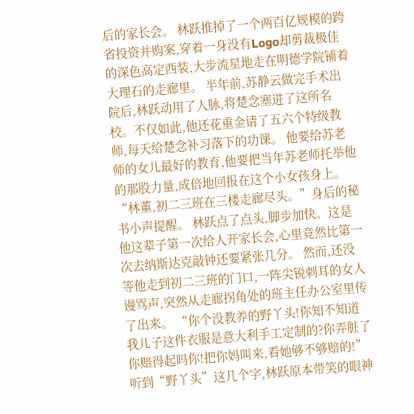后的家长会。 林跃推掉了一个两百亿规模的跨省投资并购案,穿着一身没有Logo却剪裁极佳的深色高定西装,大步流星地走在明德学院铺着大理石的走廊里。 半年前,苏静云做完手术出院后,林跃动用了人脉,将楚念塞进了这所名校。不仅如此,他还花重金请了五六个特级教师,每天给楚念补习落下的功课。 他要给苏老师的女儿最好的教育,他要把当年苏老师托举他的那股力量,成倍地回报在这个小女孩身上。 “林董,初二三班在三楼走廊尽头。”身后的秘书小声提醒。 林跃点了点头,脚步加快。这是他这辈子第一次给人开家长会,心里竟然比第一次去纳斯达克敲钟还要紧张几分。 然而,还没等他走到初二三班的门口,一阵尖锐刺耳的女人谩骂声,突然从走廊拐角处的班主任办公室里传了出来。 “你个没教养的野丫头!你知不知道我儿子这件衣服是意大利手工定制的?你弄脏了你赔得起吗你!把你妈叫来,看她够不够赔的!” 听到“野丫头”这几个字,林跃原本带笑的眼神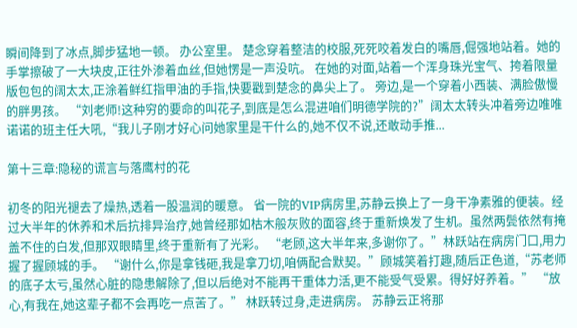瞬间降到了冰点,脚步猛地一顿。 办公室里。 楚念穿着整洁的校服,死死咬着发白的嘴唇,倔强地站着。她的手掌擦破了一大块皮,正往外渗着血丝,但她愣是一声没吭。 在她的对面,站着一个浑身珠光宝气、挎着限量版包包的阔太太,正涂着鲜红指甲油的手指,快要戳到楚念的鼻尖上了。 旁边,是一个穿着小西装、满脸傲慢的胖男孩。 “刘老师!这种穷的要命的叫花子,到底是怎么混进咱们明德学院的?”阔太太转头冲着旁边唯唯诺诺的班主任大吼,“我儿子刚才好心问她家里是干什么的,她不仅不说,还敢动手推...

第十三章:隐秘的谎言与落鹰村的花

初冬的阳光褪去了燥热,透着一股温润的暖意。 省一院的VIP病房里,苏静云换上了一身干净素雅的便装。经过大半年的休养和术后抗排异治疗,她曾经那如枯木般灰败的面容,终于重新焕发了生机。虽然两鬓依然有掩盖不住的白发,但那双眼睛里,终于重新有了光彩。 “老顾,这大半年来,多谢你了。”林跃站在病房门口,用力握了握顾城的手。 “谢什么,你是拿钱砸,我是拿刀切,咱俩配合默契。”顾城笑着打趣,随后正色道,“苏老师的底子太亏,虽然心脏的隐患解除了,但以后绝对不能再干重体力活,更不能受气受累。得好好养着。” “放心,有我在,她这辈子都不会再吃一点苦了。” 林跃转过身,走进病房。 苏静云正将那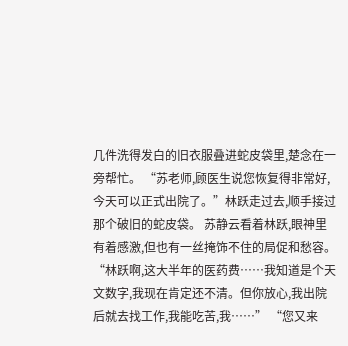几件洗得发白的旧衣服叠进蛇皮袋里,楚念在一旁帮忙。 “苏老师,顾医生说您恢复得非常好,今天可以正式出院了。”林跃走过去,顺手接过那个破旧的蛇皮袋。 苏静云看着林跃,眼神里有着感激,但也有一丝掩饰不住的局促和愁容。 “林跃啊,这大半年的医药费……我知道是个天文数字,我现在肯定还不清。但你放心,我出院后就去找工作,我能吃苦,我……” “您又来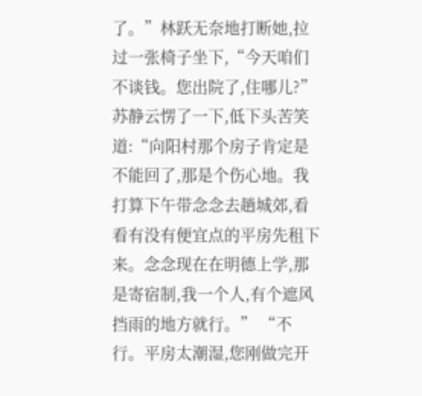了。”林跃无奈地打断她,拉过一张椅子坐下,“今天咱们不谈钱。您出院了,住哪儿?” 苏静云愣了一下,低下头苦笑道:“向阳村那个房子肯定是不能回了,那是个伤心地。我打算下午带念念去趟城郊,看看有没有便宜点的平房先租下来。念念现在在明德上学,那是寄宿制,我一个人,有个遮风挡雨的地方就行。” “不行。平房太潮湿,您刚做完开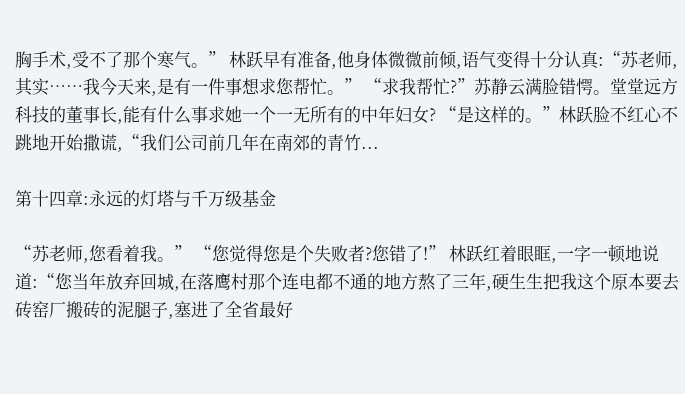胸手术,受不了那个寒气。” 林跃早有准备,他身体微微前倾,语气变得十分认真:“苏老师,其实……我今天来,是有一件事想求您帮忙。” “求我帮忙?”苏静云满脸错愕。堂堂远方科技的董事长,能有什么事求她一个一无所有的中年妇女? “是这样的。”林跃脸不红心不跳地开始撒谎,“我们公司前几年在南郊的青竹...

第十四章:永远的灯塔与千万级基金

“苏老师,您看着我。” “您觉得您是个失败者?您错了!” 林跃红着眼眶,一字一顿地说道:“您当年放弃回城,在落鹰村那个连电都不通的地方熬了三年,硬生生把我这个原本要去砖窑厂搬砖的泥腿子,塞进了全省最好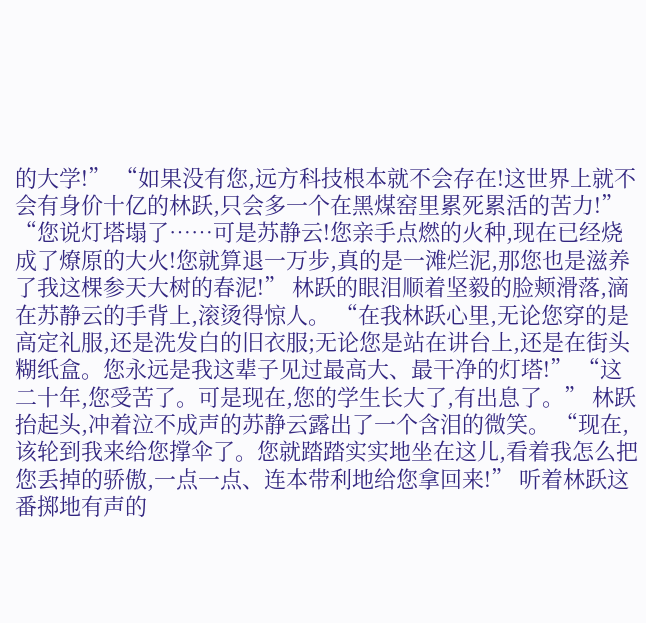的大学!” “如果没有您,远方科技根本就不会存在!这世界上就不会有身价十亿的林跃,只会多一个在黑煤窑里累死累活的苦力!” “您说灯塔塌了……可是苏静云!您亲手点燃的火种,现在已经烧成了燎原的大火!您就算退一万步,真的是一滩烂泥,那您也是滋养了我这棵参天大树的春泥!” 林跃的眼泪顺着坚毅的脸颊滑落,滴在苏静云的手背上,滚烫得惊人。 “在我林跃心里,无论您穿的是高定礼服,还是洗发白的旧衣服;无论您是站在讲台上,还是在街头糊纸盒。您永远是我这辈子见过最高大、最干净的灯塔!” “这二十年,您受苦了。可是现在,您的学生长大了,有出息了。” 林跃抬起头,冲着泣不成声的苏静云露出了一个含泪的微笑。 “现在,该轮到我来给您撑伞了。您就踏踏实实地坐在这儿,看着我怎么把您丢掉的骄傲,一点一点、连本带利地给您拿回来!” 听着林跃这番掷地有声的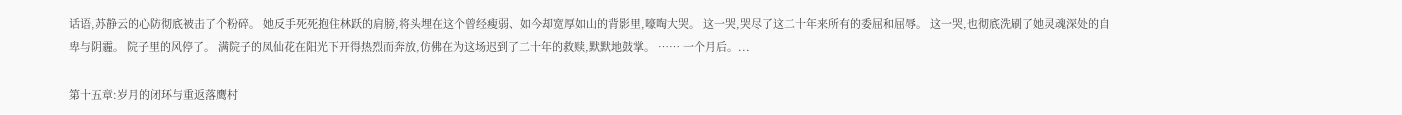话语,苏静云的心防彻底被击了个粉碎。 她反手死死抱住林跃的肩膀,将头埋在这个曾经瘦弱、如今却宽厚如山的背影里,嚎啕大哭。 这一哭,哭尽了这二十年来所有的委屈和屈辱。 这一哭,也彻底洗刷了她灵魂深处的自卑与阴霾。 院子里的风停了。 满院子的凤仙花在阳光下开得热烈而奔放,仿佛在为这场迟到了二十年的救赎,默默地鼓掌。 …… 一个月后。...

第十五章:岁月的闭环与重返落鹰村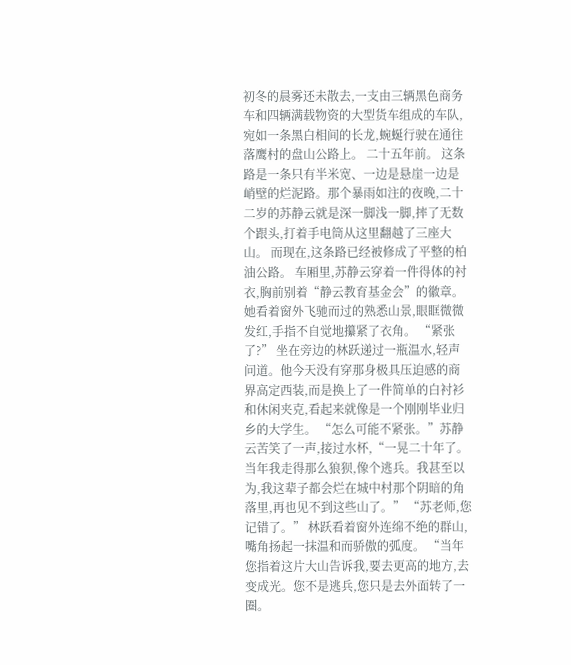初冬的晨雾还未散去,一支由三辆黑色商务车和四辆满载物资的大型货车组成的车队,宛如一条黑白相间的长龙,蜿蜒行驶在通往落鹰村的盘山公路上。 二十五年前。 这条路是一条只有半米宽、一边是悬崖一边是峭壁的烂泥路。那个暴雨如注的夜晚,二十二岁的苏静云就是深一脚浅一脚,摔了无数个跟头,打着手电筒从这里翻越了三座大山。 而现在,这条路已经被修成了平整的柏油公路。 车厢里,苏静云穿着一件得体的衬衣,胸前别着“静云教育基金会”的徽章。她看着窗外飞驰而过的熟悉山景,眼眶微微发红,手指不自觉地攥紧了衣角。 “紧张了?” 坐在旁边的林跃递过一瓶温水,轻声问道。他今天没有穿那身极具压迫感的商界高定西装,而是换上了一件简单的白衬衫和休闲夹克,看起来就像是一个刚刚毕业归乡的大学生。 “怎么可能不紧张。”苏静云苦笑了一声,接过水杯,“一晃二十年了。当年我走得那么狼狈,像个逃兵。我甚至以为,我这辈子都会烂在城中村那个阴暗的角落里,再也见不到这些山了。” “苏老师,您记错了。” 林跃看着窗外连绵不绝的群山,嘴角扬起一抹温和而骄傲的弧度。 “当年您指着这片大山告诉我,要去更高的地方,去变成光。您不是逃兵,您只是去外面转了一圈。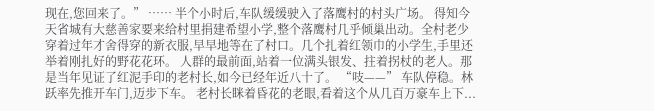现在,您回来了。” …… 半个小时后,车队缓缓驶入了落鹰村的村头广场。 得知今天省城有大慈善家要来给村里捐建希望小学,整个落鹰村几乎倾巢出动。全村老少穿着过年才舍得穿的新衣服,早早地等在了村口。几个扎着红领巾的小学生,手里还举着刚扎好的野花花环。 人群的最前面,站着一位满头银发、拄着拐杖的老人。那是当年见证了红泥手印的老村长,如今已经年近八十了。 “吱——” 车队停稳。林跃率先推开车门,迈步下车。 老村长眯着昏花的老眼,看着这个从几百万豪车上下...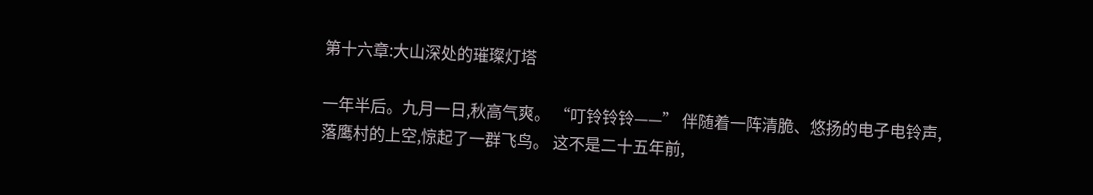第十六章:大山深处的璀璨灯塔

一年半后。九月一日,秋高气爽。 “叮铃铃铃——” 伴随着一阵清脆、悠扬的电子电铃声,落鹰村的上空,惊起了一群飞鸟。 这不是二十五年前,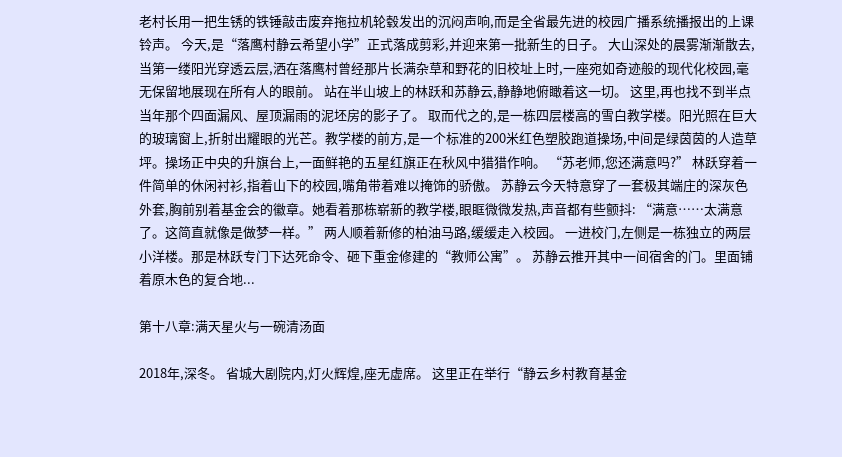老村长用一把生锈的铁锤敲击废弃拖拉机轮毂发出的沉闷声响,而是全省最先进的校园广播系统播报出的上课铃声。 今天,是“落鹰村静云希望小学”正式落成剪彩,并迎来第一批新生的日子。 大山深处的晨雾渐渐散去,当第一缕阳光穿透云层,洒在落鹰村曾经那片长满杂草和野花的旧校址上时,一座宛如奇迹般的现代化校园,毫无保留地展现在所有人的眼前。 站在半山坡上的林跃和苏静云,静静地俯瞰着这一切。 这里,再也找不到半点当年那个四面漏风、屋顶漏雨的泥坯房的影子了。 取而代之的,是一栋四层楼高的雪白教学楼。阳光照在巨大的玻璃窗上,折射出耀眼的光芒。教学楼的前方,是一个标准的200米红色塑胶跑道操场,中间是绿茵茵的人造草坪。操场正中央的升旗台上,一面鲜艳的五星红旗正在秋风中猎猎作响。 “苏老师,您还满意吗?” 林跃穿着一件简单的休闲衬衫,指着山下的校园,嘴角带着难以掩饰的骄傲。 苏静云今天特意穿了一套极其端庄的深灰色外套,胸前别着基金会的徽章。她看着那栋崭新的教学楼,眼眶微微发热,声音都有些颤抖: “满意……太满意了。这简直就像是做梦一样。” 两人顺着新修的柏油马路,缓缓走入校园。 一进校门,左侧是一栋独立的两层小洋楼。那是林跃专门下达死命令、砸下重金修建的“教师公寓”。 苏静云推开其中一间宿舍的门。里面铺着原木色的复合地...

第十八章:满天星火与一碗清汤面

2018年,深冬。 省城大剧院内,灯火辉煌,座无虚席。 这里正在举行“静云乡村教育基金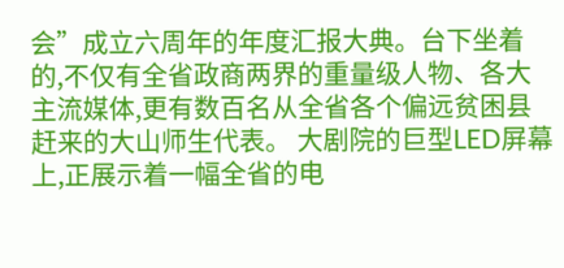会”成立六周年的年度汇报大典。台下坐着的,不仅有全省政商两界的重量级人物、各大主流媒体,更有数百名从全省各个偏远贫困县赶来的大山师生代表。 大剧院的巨型LED屏幕上,正展示着一幅全省的电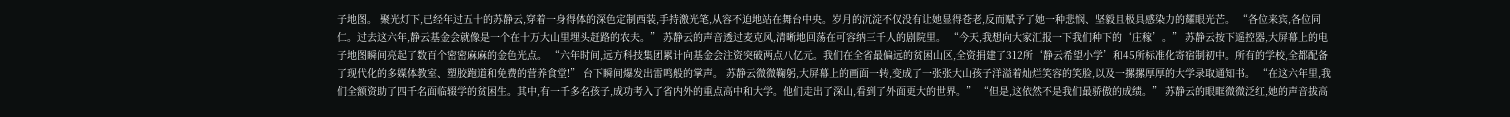子地图。 聚光灯下,已经年过五十的苏静云,穿着一身得体的深色定制西装,手持激光笔,从容不迫地站在舞台中央。岁月的沉淀不仅没有让她显得苍老,反而赋予了她一种悲悯、坚毅且极具感染力的耀眼光芒。 “各位来宾,各位同仁。过去这六年,静云基金会就像是一个在十万大山里埋头赶路的农夫。” 苏静云的声音透过麦克风,清晰地回荡在可容纳三千人的剧院里。 “今天,我想向大家汇报一下我们种下的‘庄稼’。” 苏静云按下遥控器,大屏幕上的电子地图瞬间亮起了数百个密密麻麻的金色光点。 “六年时间,远方科技集团累计向基金会注资突破两点八亿元。我们在全省最偏远的贫困山区,全资捐建了312所‘静云希望小学’和45所标准化寄宿制初中。所有的学校,全都配备了现代化的多媒体教室、塑胶跑道和免费的营养食堂!” 台下瞬间爆发出雷鸣般的掌声。 苏静云微微鞠躬,大屏幕上的画面一转,变成了一张张大山孩子洋溢着灿烂笑容的笑脸,以及一摞摞厚厚的大学录取通知书。 “在这六年里,我们全额资助了四千名面临辍学的贫困生。其中,有一千多名孩子,成功考入了省内外的重点高中和大学。他们走出了深山,看到了外面更大的世界。” “但是,这依然不是我们最骄傲的成绩。” 苏静云的眼眶微微泛红,她的声音拔高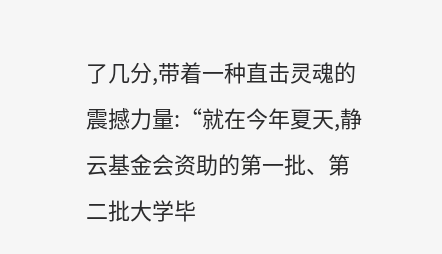了几分,带着一种直击灵魂的震撼力量:“就在今年夏天,静云基金会资助的第一批、第二批大学毕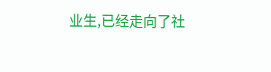业生,已经走向了社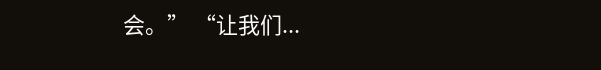会。” “让我们...